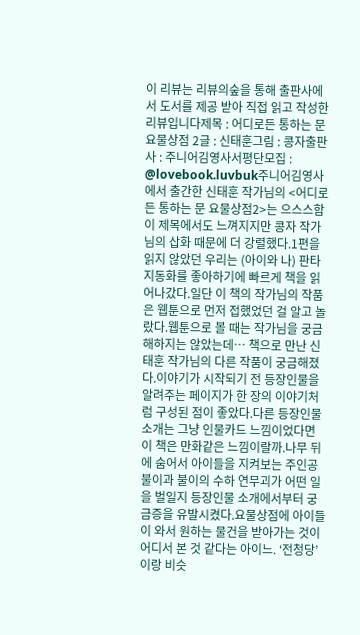이 리뷰는 리뷰의숲을 통해 출판사에서 도서를 제공 받아 직접 읽고 작성한 리뷰입니다제목 : 어디로든 통하는 문 요물상점 2글 : 신태훈그림 : 콩자출판사 : 주니어김영사서평단모집 : @lovebook.luvbuk주니어김영사에서 출간한 신태훈 작가님의 <어디로든 통하는 문 요물상점2>는 으스스함이 제목에서도 느껴지지만 콩자 작가님의 삽화 때문에 더 강렬했다.1편을 읽지 않았던 우리는 (아이와 나) 판타지동화를 좋아하기에 빠르게 책을 읽어나갔다.일단 이 책의 작가님의 작품은 웹툰으로 먼저 접했었던 걸 알고 놀랐다.웹툰으로 볼 때는 작가님을 궁금해하지는 않았는데… 책으로 만난 신태훈 작가님의 다른 작품이 궁금해졌다.이야기가 시작되기 전 등장인물을 알려주는 페이지가 한 장의 이야기처럼 구성된 점이 좋았다.다른 등장인물 소개는 그냥 인물카드 느낌이었다면 이 책은 만화같은 느낌이랄까.나무 뒤에 숨어서 아이들을 지켜보는 주인공 불이과 불이의 수하 연무괴가 어떤 일을 벌일지 등장인물 소개에서부터 궁금증을 유발시켰다.요물상점에 아이들이 와서 원하는 물건을 받아가는 것이 어디서 본 것 같다는 아이느. ‘전청당’이랑 비슷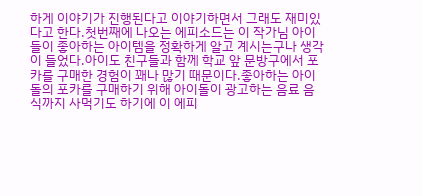하게 이야기가 진행된다고 이야기하면서 그래도 재미있다고 한다.첫번째에 나오는 에피소드는 이 작가님 아이들이 좋아하는 아이템을 정확하게 알고 계시는구나 생각이 들었다.아이도 친구들과 함께 학교 앞 문방구에서 포카를 구매한 경험이 꽤나 많기 때문이다.좋아하는 아이돌의 포카를 구매하기 위해 아이돌이 광고하는 음료 음식까지 사먹기도 하기에 이 에피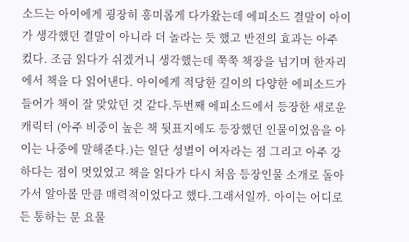소드는 아이에게 굉장히 흥미롭게 다가왔는데 에피소드 결말이 아이가 생각했던 결말이 아니라 더 놀라는 듯 했고 반전의 효과는 아주 컸다. 조금 읽다가 쉬겠거니 생각했는데 쭉쭉 책장을 넘기며 한자리에서 책을 다 읽어낸다. 아이에게 적당한 길이의 다양한 에피소드가 들어가 책이 잘 맞았던 것 같다.두번째 에피소드에서 등장한 새로운 캐릭터 (아주 비중이 높은 책 뒷표지에도 등장했던 인물이었음을 아이는 나중에 말해준다.)는 일단 성별이 여자라는 점 그리고 아주 강하다는 점이 멋있었고 책을 읽다가 다시 처음 등장인물 소개로 돌아가서 알아볼 만큼 매력적이었다고 했다.그래서일까. 아이는 어디로든 통하는 문 요물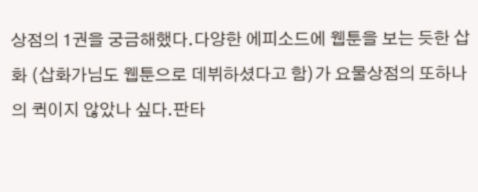상점의 1권을 궁금해했다.다양한 에피소드에 웹툰을 보는 듯한 삽화 (삽화가님도 웹툰으로 데뷔하셨다고 함)가 요물상점의 또하나의 퀵이지 않았나 싶다.판타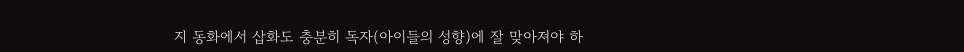지 동화에서 삽화도 충분히 독자(아이들의 성향)에 잘 맞아져야 하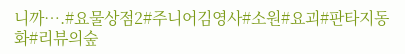니까….#요물상점2#주니어김영사#소원#요괴#판타지동화#리뷰의숲